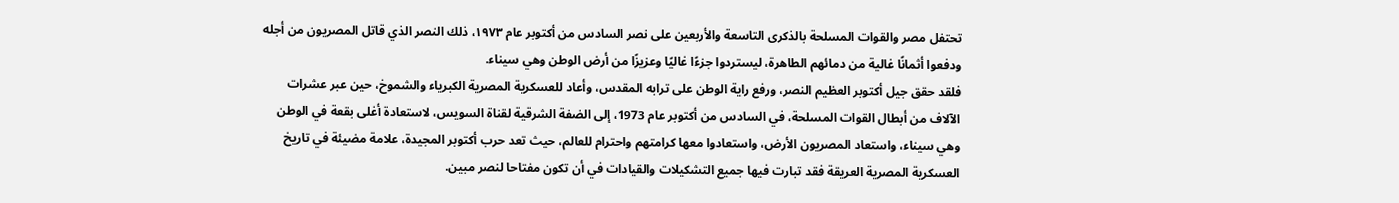تحتفل مصر والقوات المسلحة بالذكرى التاسعة والأربعين على نصر السادس من أكتوبر عام ١٩٧٣، ذلك النصر الذي قاتل المصريون من أجله ودفعوا أثمانًا غالية من دمائهم الطاهرة، ليستردوا جزءًا غاليًا وعزيزًا من أرض الوطن وهي سيناء.
فلقد حقق جيل أكتوبر العظيم النصر، ورفع راية الوطن على ترابه المقدس، وأعاد للعسكرية المصرية الكبرياء والشموخ، حين عبر عشرات الآلاف من أبطال القوات المسلحة، في السادس من أكتوبر عام 1973، إلى الضفة الشرقية لقناة السويس، لاستعادة أغلى بقعة في الوطن وهي سيناء، واستعاد المصريون الأرض، واستعادوا معها كرامتهم واحترام للعالم، حيث تعد حرب أكتوبر المجيدة، علامة مضيئة في تاريخ العسكرية المصرية العريقة فقد تبارت فيها جميع التشكيلات والقيادات في أن تكون مفتاحا لنصر مبين.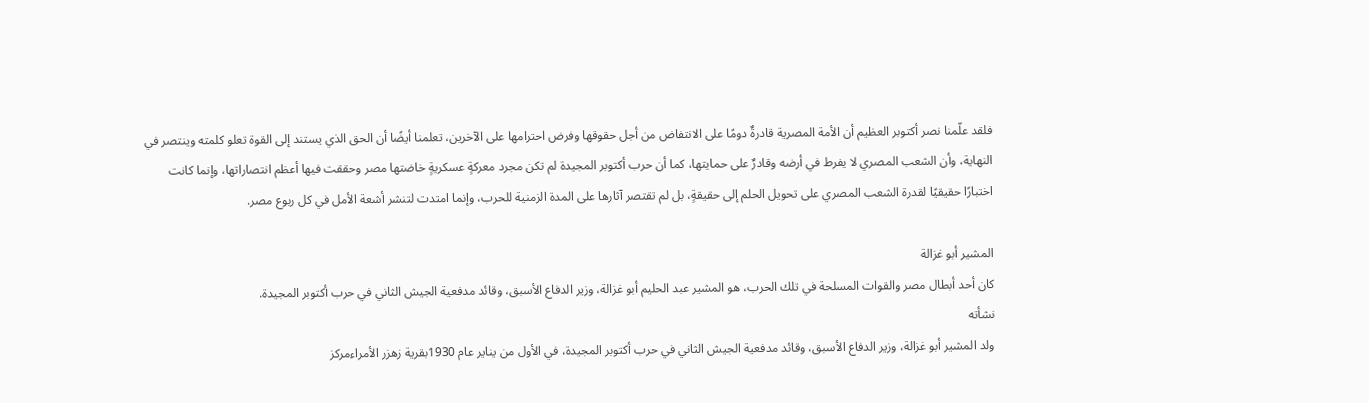فلقد علّمنا نصر أكتوبر العظيم أن الأمة المصرية قادرةٌ دومًا على الانتفاض من أجل حقوقها وفرض احترامها على الآخرين، تعلمنا أيضًا أن الحق الذي يستند إلى القوة تعلو كلمته وينتصر في النهاية، وأن الشعب المصري لا يفرط في أرضه وقادرٌ على حمايتها، كما أن حرب أكتوبر المجيدة لم تكن مجرد معركةٍ عسكريةٍ خاضتها مصر وحققت فيها أعظم انتصاراتها، وإنما كانت اختبارًا حقيقيًا لقدرة الشعب المصري على تحويل الحلم إلى حقيقةٍ، بل لم تقتصر آثارها على المدة الزمنية للحرب، وإنما امتدت لتنشر أشعة الأمل في كل ربوع مصر.

المشير أبو غزالة
كان أحد أبطال مصر والقوات المسلحة في تلك الحرب، هو المشير عبد الحليم أبو غزالة، وزير الدفاع الأسبق، وقائد مدفعية الجيش الثاني في حرب أكتوبر المجيدة.
نشأته
ولد المشير أبو غزالة، وزير الدفاع الأسبق، وقائد مدفعية الجيش الثاني في حرب أكتوبر المجيدة، في الأول من يناير عام 1930بقرية زهزر الأمراءمركز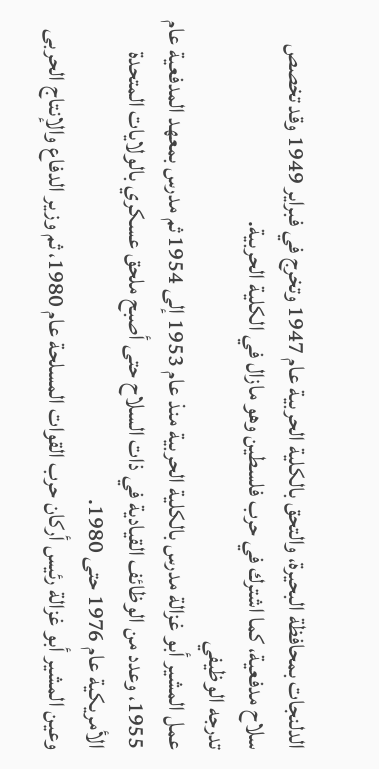الدلنجات بمحافظة البحيرة، والتحق بالكلية الحربية عام 1947 وتخرج في فبراير 1949 وقد تخصص سلاح مدفعية، كما اشترك في حرب فلسطين وهو مازال في الكلية الحربية.
تدرجه الوظيفي
عمل المشير أبو غزالة مدرس بالكلية الحربية منذ عام 1953 إلى 1954 ثم مدرس بمعهد المدفعية عام 1955، وعدد من الوظائف القيادية في ذات السلاح حتى أصبح ملحق عسكري بالولايات المتحدة الأمريكية عام 1976 حتى 1980.
وعين المشير أبو غزالة رئيس أركان حرب القوات المسلحة عام 1980، ثم وزير الدفاع والإنتاج الحربى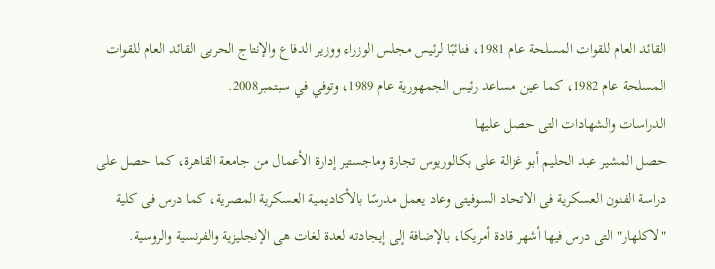القائد العام للقوات المسلحة عام 1981، فنائبًا لرئيس مجلس الوزراء ووزير الدفاع والإنتاج الحربى القائد العام للقوات المسلحة عام 1982، كما عين مساعد رئيس الجمهورية عام 1989، وتوفي في سبتمبر2008.
الدراسات والشهادات التى حصل عليها
حصل المشير عبد الحليم أبو غزالة على بكالوريوس تجارة وماجستير إدارة الأعمال من جامعة القاهرة، كما حصل على دراسة الفنون العسكرية فى الاتحاد السوفيتى وعاد يعمل مدرسًا بالأكاديمية العسكرية المصرية، كما درس فى كلية "لاكلهار" التى درس فيها أشهر قادة أمريكا، بالإضافة إلى إيجادته لعدة لغات هى الإنجليزية والفرنسية والروسية.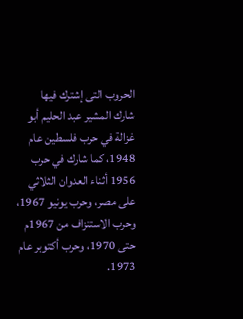الحروب التى إشترك فيها
شارك المشير عبد الحليم أبو غزالة في حرب فلسطين عام 1948، كما شارك في حرب 1956 أثناء العدوان الثلاثي على مصر، وحرب يونيو 1967، وحرب الاستنزاف من 1967م حتى 1970، وحرب أكتوبر عام 1973.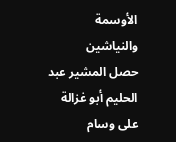الأوسمة والنياشين
حصل المشير عبد الحليم أبو غزالة على وسام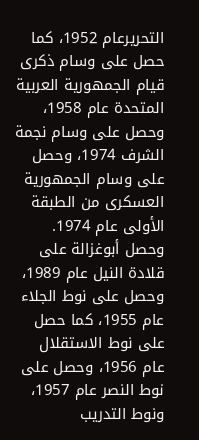التحريرعام 1952، كما حصل على وسام ذكرى قيام الجمهورية العربية المتحدة عام 1958، وحصل على وسام نجمة الشرف 1974، وحصل على وسام الجمهورية العسكرى من الطبقة الأولى عام 1974.
وحصل أبوغزالة على قلادة النيل عام 1989، وحصل على نوط الجلاء عام 1955، كما حصل على نوط الاستقلال عام 1956، وحصل على نوط النصر عام 1957، ونوط التدريب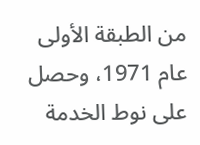من الطبقة الأولى عام 1971، وحصل على نوط الخدمة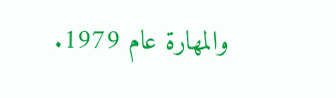والمهارة عام 1979.